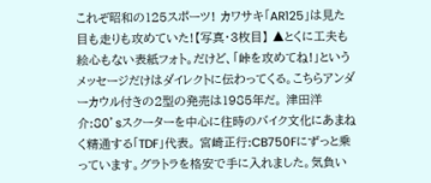これぞ昭和の125スポーツ! カワサキ「AR125」は見た目も走りも攻めていた!【写真・3枚目】 ▲とくに工夫も絵心もない表紙フォト。だけど、「峠を攻めてね!」というメッセージだけはダイレクトに伝わってくる。こちらアンダーカウル付きの2型の発売は1985年だ。 津田洋介:80’sスクーターを中心に往時のバイク文化にあまねく精通する「TDF」代表。 宮崎正行:CB750Fにずっと乗っています。グラトラを格安で手に入れました。気負い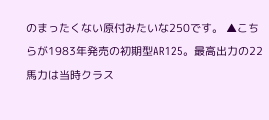のまったくない原付みたいな250です。 ▲こちらが1983年発売の初期型AR125。最高出力の22馬力は当時クラス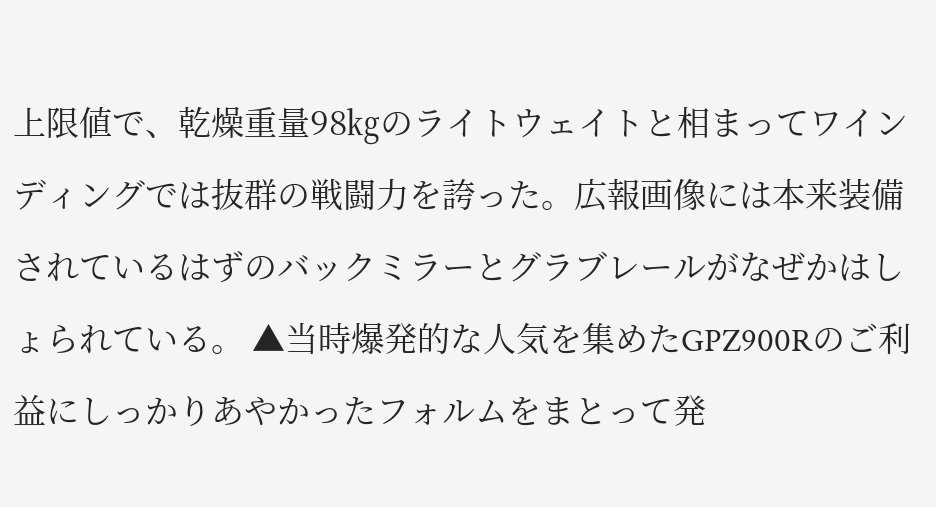上限値で、乾燥重量98㎏のライトウェイトと相まってワインディングでは抜群の戦闘力を誇った。広報画像には本来装備されているはずのバックミラーとグラブレールがなぜかはしょられている。 ▲当時爆発的な人気を集めたGPZ900Rのご利益にしっかりあやかったフォルムをまとって発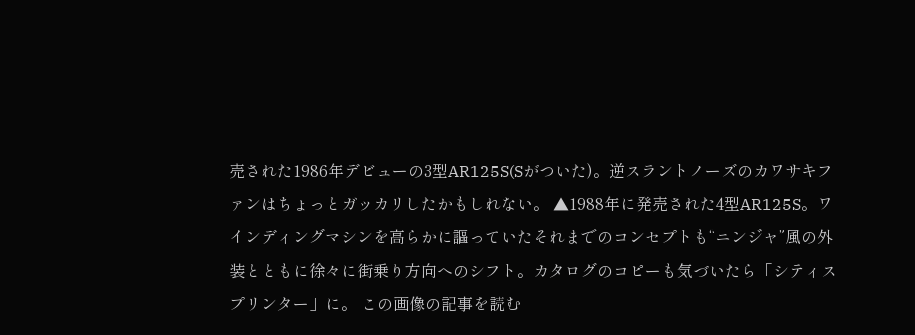売された1986年デビューの3型AR125S(Sがついた)。逆スラントノーズのカワサキファンはちょっとガッカリしたかもしれない。 ▲1988年に発売された4型AR125S。ワインディングマシンを高らかに謳っていたそれまでのコンセプトも“ニンジャ”風の外装とともに徐々に街乗り方向へのシフト。カタログのコピーも気づいたら「シティスプリンター」に。 この画像の記事を読む